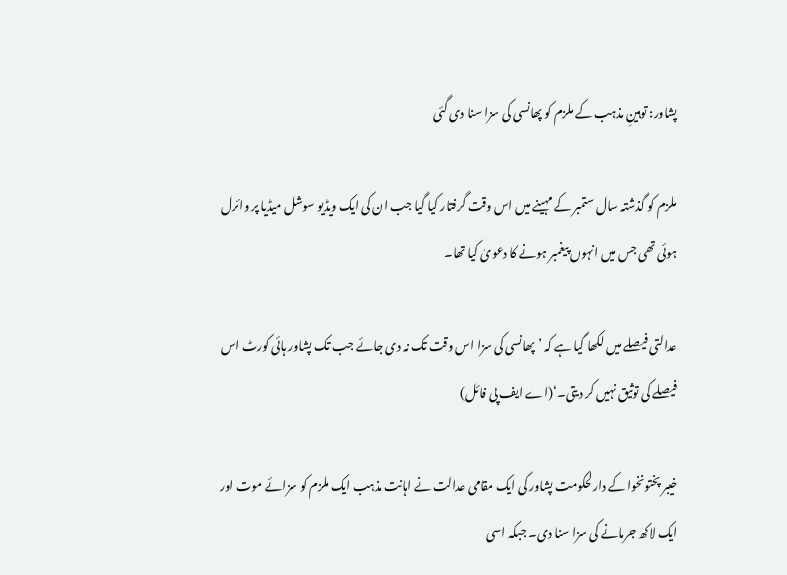پشاور: توہینِ مذہب کے ملزم کو پھانسی کی سزا سنا دی گئی

ملزم کو گذشتہ سال ستمبر کے مہینے میں اس وقت گرفتار کیا گیا جب ان کی ایک ویڈیو سوشل میڈیا پر وائرل ہوئی تھی جس میں انہوں پیغمبر ہونے کا دعویٰ کیا تھا۔

عدالتی فیصلے میں لکھا گیا ہے کہ ’پھانسی کی سزا اس وقت تک نہ دی جائے جب تک پشاور ہائی کورٹ اس فیصلے کی توثیق نہیں کر دیتی۔‘(اے ایف پی فائل)

خیبر پختونخوا کے دارلحکومت پشاور کی ایک مقامی عدالت نے اہانت مذہب ایک ملزم کو سزائے موت اور ایک لاکھ جرمانے کی سزا سنا دی۔ جبکہ اسی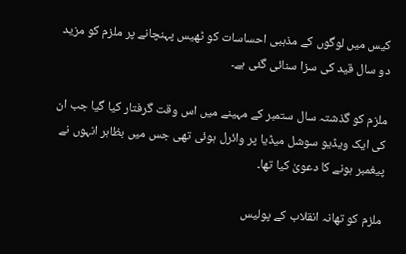کیس میں لوگوں کے مذہبی احساسات کو ٹھیس پہنچانے پر ملزم کو مزید دو سال قید کی سزا سنائی گئی ہے۔

ملزم کو گذشتہ سال ستمبر کے مہینے میں اس وقت گرفتار کیا گیا جب ان کی ایک ویڈیو سوشل میڈیا پر وائرل ہوئی تھی جس میں بظاہر انہوں نے پیغمبر ہونے کا دعویٰ کیا تھا۔

ملزم کو تھانہ انقلاب کے پولیس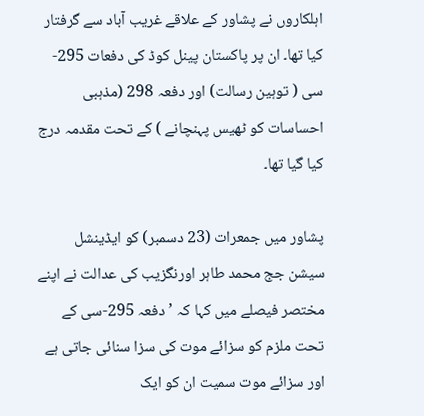اہلکاروں نے پشاور کے علاقے غریب آباد سے گرفتار کیا تھا۔ ان پر پاکستان پینل کوڈ کی دفعات 295-سی ( توہین رسالت) اور دفعہ 298 (مذہبی احساسات کو ٹھیس پہنچانے ) کے تحت مقدمہ درج کیا گیا تھا۔

پشاور میں جمعرات (23 دسمبر) کو ایڈینشل سیشن جج محمد طاہر اورنگزیب کی عدالت نے اپنے مختصر فیصلے میں کہا کہ ’دفعہ 295-سی کے تحت ملزم کو سزائے موت کی سزا سنائی جاتی ہے اور سزائے موت سمیت ان کو ایک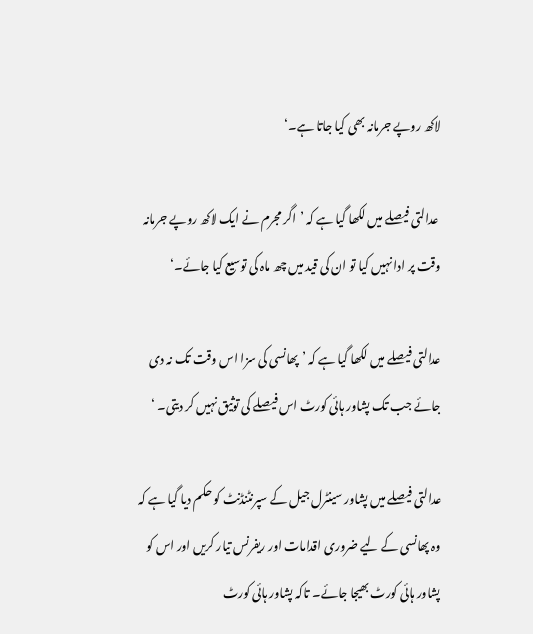لاکھ روپے جرمانہ بھی کیا جاتا ہے۔‘

 عدالتی فیصلے میں لکھا گیا ہے کہ ’اگر مجرم نے ایک لاکھ روپے جرمانہ وقت پر ادا نہیں کیا تو ان کی قید میں چھ ماہ کی توسیع کیا جائے۔‘

عدالتی فیصلے میں لکھا گیا ہے کہ ’پھانسی کی سزا اس وقت تک نہ دی جائے جب تک پشاور ہائی کورٹ اس فیصلے کی توثیق نہیں کر دیتی۔ ‘

عدالتی فیصلے میں پشاور سینٹرل جیل کے سپرنٹنڈنٹ کو حکم دیا گیا ہے کہ وہ پھانسی کے لیے ضروری اقدامات اور ریفرنس تیار کریں اور اس کو پشاور ہائی کورٹ بھیجا جائے۔ تاکہ پشاور ہائی کورٹ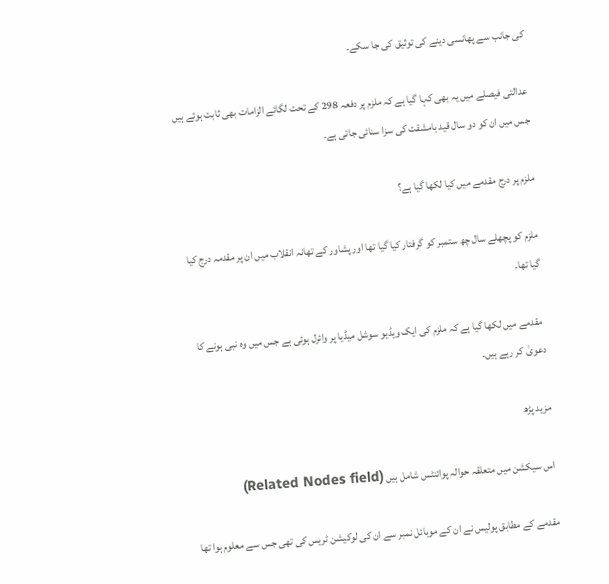کی جانب سے پھانسی دینے کی توثیق کی جا سکے۔

عدالتی فیصلے میں یہ بھی کہا گیا ہے کہ ملزم پر دفعہ 298 کے تحت لگائے الزامات بھی ثابت ہوئے ہیں جس میں ان کو دو سال قید بامشقت کی سزا سنائی جاتی ہے۔

ملزم پر درج مقدمے میں کیا لکھا گیا ہے؟

ملزم کو پچھلے سال چھ ستمبر کو گرفتار کیا گیا تھا اور پشاور کے تھانہ انقلاب میں ان پر مقدمہ درج کیا گیا تھا۔

 مقدمے میں لکھا گیا ہے کہ ملزم کی ایک ویڈیو سوشل میڈیا پر وائرل ہوئی ہے جس میں وہ نبی ہونے کا دعویٰ کر رہے ہیں۔

مزید پڑھ

اس سیکشن میں متعلقہ حوالہ پوائنٹس شامل ہیں (Related Nodes field)

مقدمے کے مطابق پولیس نے ان کے موبائل نمبر سے ان کی لوکیشن ٹریس کی تھی جس سے معلوم ہوا تھا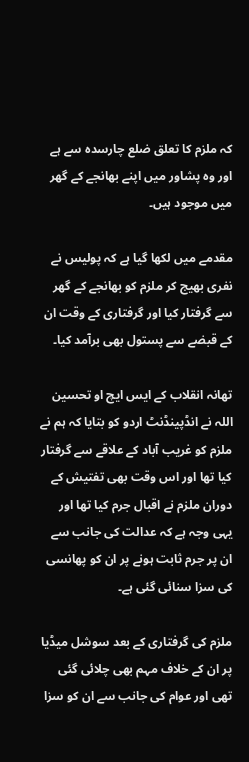کہ ملزم کا تعلق ضلع چارسدہ سے ہے اور وہ پشاور میں اپنے بھانجے کے گھر میں موجود ہیں۔

مقدمے میں لکھا گیا ہے کہ پولیس نے نفری بھیج کر ملزم کو بھانجے کے گھر سے گرفتار کیا اور گرفتاری کے وقت ان کے قبضے سے پستول بھی برآمد کیا۔

تھانہ انقلاب کے ایس ایچ او تحسین اللہ نے انڈپینڈنٹ اردو کو بتایا کہ ہم نے ملزم کو غریب آباد کے علاقے سے گرفتار کیا تھا اور اس وقت بھی تفتیش کے دوران ملزم نے اقبال جرم کیا تھا اور یہی وجہ ہے کہ عدالت کی جانب سے ان پر جرم ثابت ہونے پر ان کو پھانسی کی سزا سنائی گئی ہے۔

ملزم کی گرفتاری کے بعد سوشل میڈیا پر ان کے خلاف مہم بھی چلائی گئی تھی اور عوام کی جانب سے ان کو سزا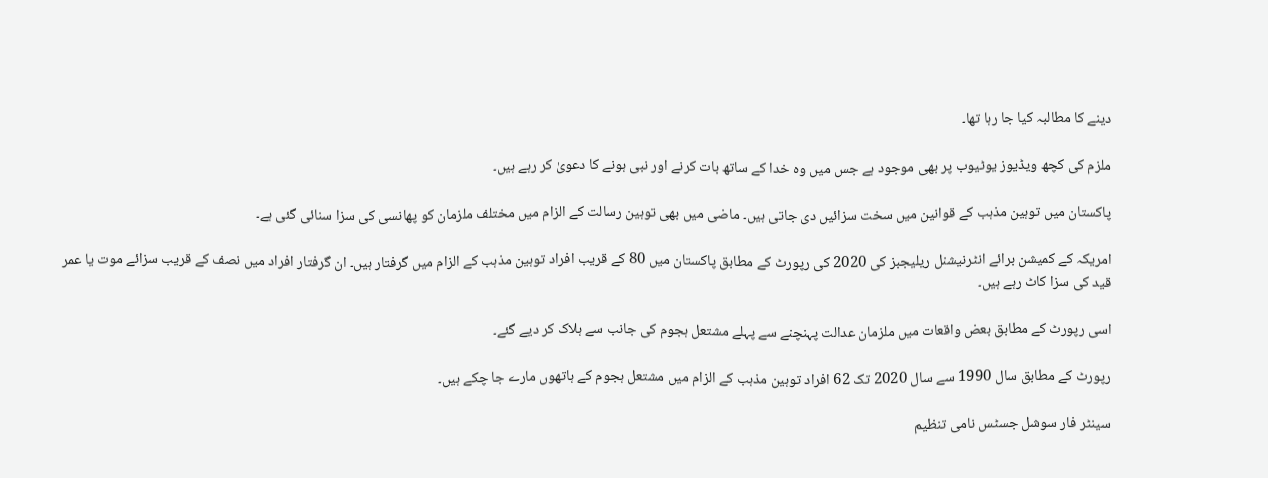دینے کا مطالبہ کیا جا رہا تھا۔

ملزم کی کچھ ویڈیوز یوٹیوب پر بھی موجود ہے جس میں وہ خدا کے ساتھ بات کرنے اور نبی ہونے کا دعویٰ کر رہے ہیں۔

پاکستان میں توہین مذہب کے قوانین میں سخت سزائیں دی جاتی ہیں۔ ماضی میں بھی توہین رسالت کے الزام میں مختلف ملزمان کو پھانسی کی سزا سنائی گئی ہے۔

امریکہ کے کمیشن برائے انٹرنیشنل ریلیجبز کی 2020 کی رپورٹ کے مطابق پاکستان میں 80 کے قریب افراد توہین مذہب کے الزام میں گرفتار ہیں۔ ان گرفتار افراد میں نصف کے قریب سزائے موت یا عمر قید کی سزا کاٹ رہے ہیں۔

اسی رپورٹ کے مطابق بعض واقعات میں ملزمان عدالت پہنچنے سے پہلے مشتعل ہجوم کی جانب سے ہلاک کر دیے گئے۔

رپورٹ کے مطابق سال 1990 سے سال 2020 تک 62 افراد توہین مذہب کے الزام میں مشتعل ہجوم کے ہاتھوں مارے جا چکے ہیں۔

سینٹر فار سوشل جسٹس نامی تنظیم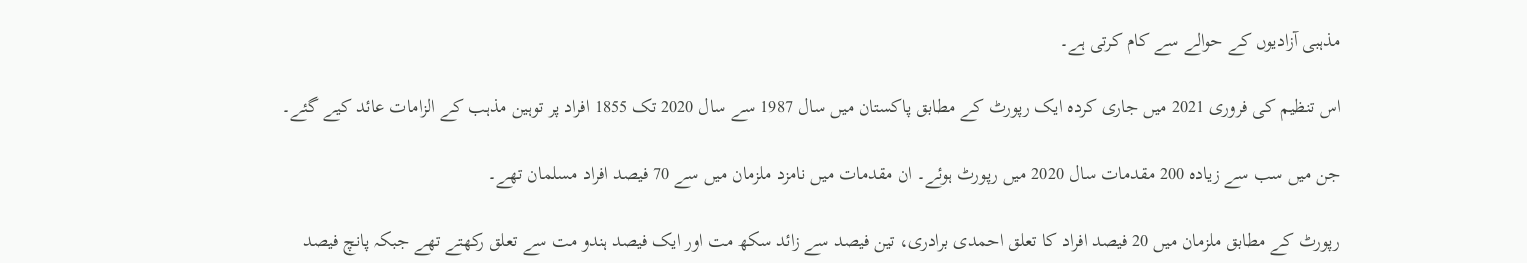مذہبی آزادیوں کے حوالے سے کام کرتی ہے۔

اس تنظیم کی فروری 2021 میں جاری کردہ ایک رپورٹ کے مطابق پاکستان میں سال 1987 سے سال 2020 تک 1855 افراد پر توہین مذہب کے الزامات عائد کیے گئے۔

جن میں سب سے زیادہ 200 مقدمات سال 2020 میں رپورٹ ہوئے۔ ان مقدمات میں نامزد ملزمان میں سے 70 فیصد افراد مسلمان تھے۔

رپورٹ کے مطابق ملزمان میں 20 فیصد افراد کا تعلق احمدی برادری، تین فیصد سے زائد سکھ مت اور ایک فیصد ہندو مت سے تعلق رکھتے تھے جبکہ پانچ فیصد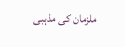ملزمان کی مذہبی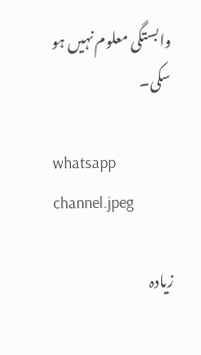وابستگی معلوم نہیں ہو سکی۔

whatsapp channel.jpeg

زیادہ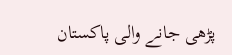پڑھی جانے والی پاکستان